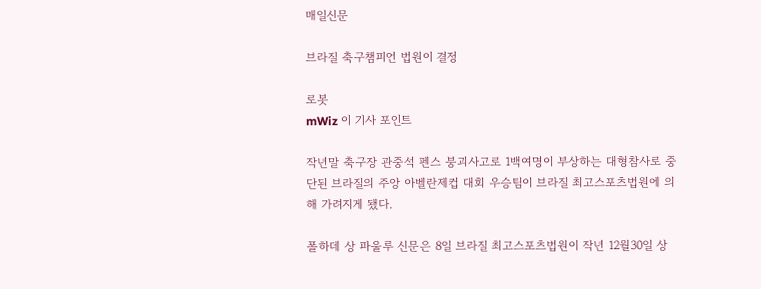매일신문

브라질 축구챔피언 법원이 결정

로봇
mWiz 이 기사 포인트

작년말 축구장 관중석 펜스 붕괴사고로 1백여명이 부상하는 대형참사로 중단된 브라질의 주앙 아벨란제컵 대회 우승팀이 브라질 최고스포츠법원에 의해 가려지게 됐다.

폴하데 상 파울루 신문은 8일 브라질 최고스포츠법원이 작년 12월30일 상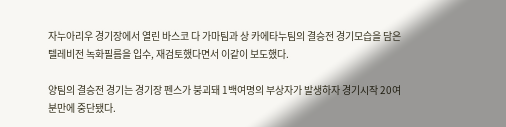자누아리우 경기장에서 열린 바스코 다 가마팀과 상 카에타누팀의 결승전 경기모습을 담은 텔레비전 녹화필름을 입수, 재검토했다면서 이같이 보도했다.

양팀의 결승전 경기는 경기장 펜스가 붕괴돼 1백여명의 부상자가 발생하자 경기시작 20여분만에 중단됐다.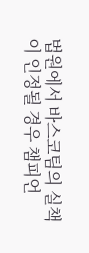법원에서 바스코팀의 실책이 인정될 경우 챔피언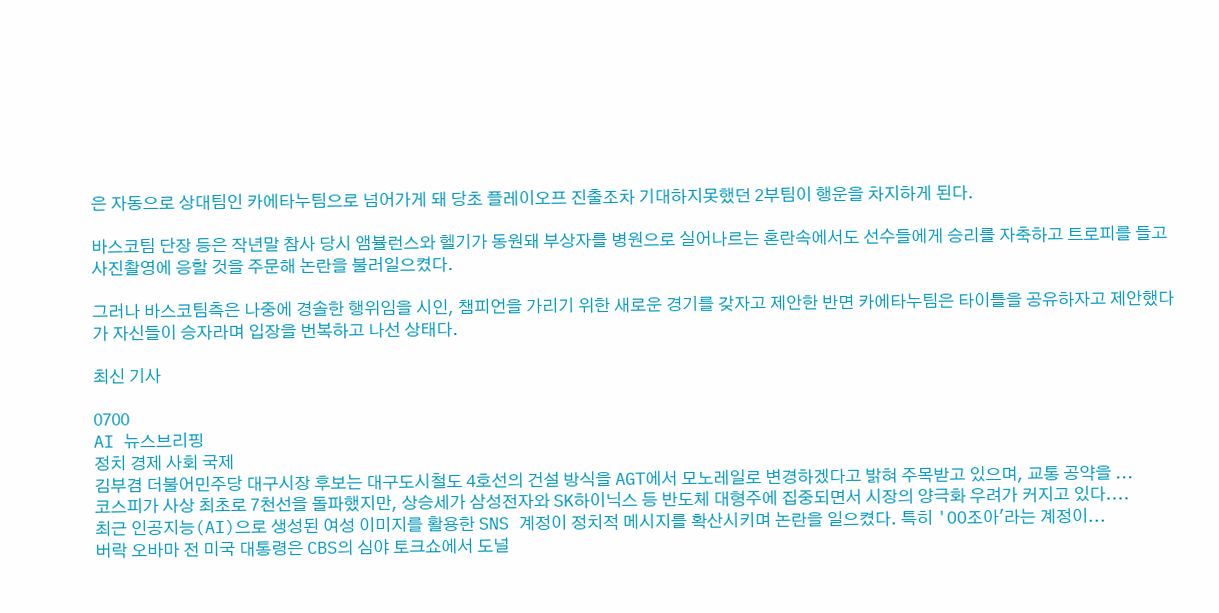은 자동으로 상대팀인 카에타누팀으로 넘어가게 돼 당초 플레이오프 진출조차 기대하지못했던 2부팀이 행운을 차지하게 된다.

바스코팀 단장 등은 작년말 참사 당시 앰뷸런스와 헬기가 동원돼 부상자를 병원으로 실어나르는 혼란속에서도 선수들에게 승리를 자축하고 트로피를 들고 사진촬영에 응할 것을 주문해 논란을 불러일으켰다.

그러나 바스코팀측은 나중에 경솔한 행위임을 시인, 챔피언을 가리기 위한 새로운 경기를 갖자고 제안한 반면 카에타누팀은 타이틀을 공유하자고 제안했다가 자신들이 승자라며 입장을 번복하고 나선 상태다.

최신 기사

0700
AI 뉴스브리핑
정치 경제 사회 국제
김부겸 더불어민주당 대구시장 후보는 대구도시철도 4호선의 건설 방식을 AGT에서 모노레일로 변경하겠다고 밝혀 주목받고 있으며, 교통 공약을 ...
코스피가 사상 최초로 7천선을 돌파했지만, 상승세가 삼성전자와 SK하이닉스 등 반도체 대형주에 집중되면서 시장의 양극화 우려가 커지고 있다....
최근 인공지능(AI)으로 생성된 여성 이미지를 활용한 SNS 계정이 정치적 메시지를 확산시키며 논란을 일으켰다. 특히 'OO조아'라는 계정이...
버락 오바마 전 미국 대통령은 CBS의 심야 토크쇼에서 도널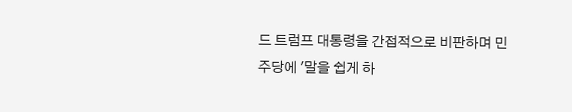드 트럼프 대통령을 간접적으로 비판하며 민주당에 '말을 쉽게 하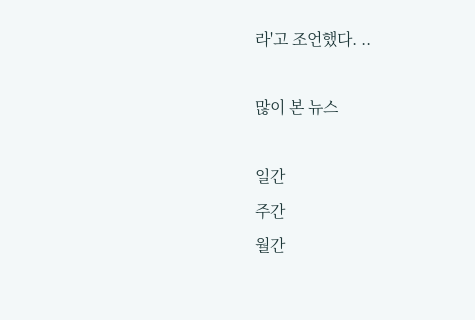라'고 조언했다. ..

많이 본 뉴스

일간
주간
월간